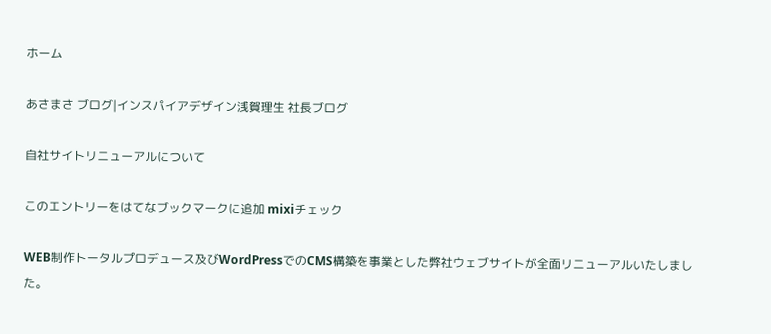ホーム

あさまさ ブログ|インスパイアデザイン浅賀理生 社長ブログ

自社サイトリニューアルについて

このエントリーをはてなブックマークに追加 mixiチェック

WEB制作トータルプロデュース及びWordPressでのCMS構築を事業とした弊社ウェブサイトが全面リニューアルいたしました。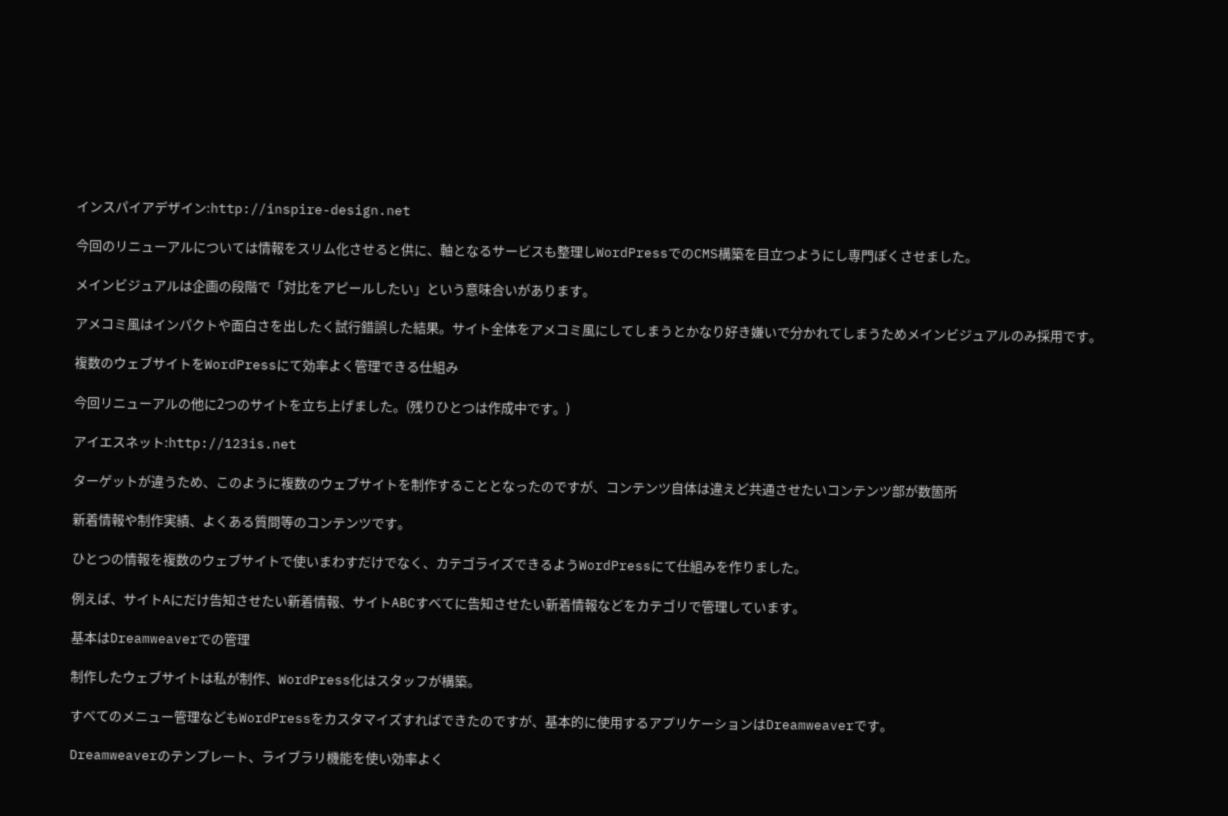インスパイアデザイン:http://inspire-design.net

今回のリニューアルについては情報をスリム化させると供に、軸となるサービスも整理しWordPressでのCMS構築を目立つようにし専門ぽくさせました。

メインビジュアルは企画の段階で「対比をアピールしたい」という意味合いがあります。

アメコミ風はインパクトや面白さを出したく試行錯誤した結果。サイト全体をアメコミ風にしてしまうとかなり好き嫌いで分かれてしまうためメインビジュアルのみ採用です。

複数のウェブサイトをWordPressにて効率よく管理できる仕組み

今回リニューアルの他に2つのサイトを立ち上げました。(残りひとつは作成中です。)

アイエスネット:http://123is.net

ターゲットが違うため、このように複数のウェブサイトを制作することとなったのですが、コンテンツ自体は違えど共通させたいコンテンツ部が数箇所

新着情報や制作実績、よくある質問等のコンテンツです。

ひとつの情報を複数のウェブサイトで使いまわすだけでなく、カテゴライズできるようWordPressにて仕組みを作りました。

例えば、サイトAにだけ告知させたい新着情報、サイトABCすべてに告知させたい新着情報などをカテゴリで管理しています。

基本はDreamweaverでの管理

制作したウェブサイトは私が制作、WordPress化はスタッフが構築。

すべてのメニュー管理などもWordPressをカスタマイズすればできたのですが、基本的に使用するアプリケーションはDreamweaverです。

Dreamweaverのテンプレート、ライブラリ機能を使い効率よく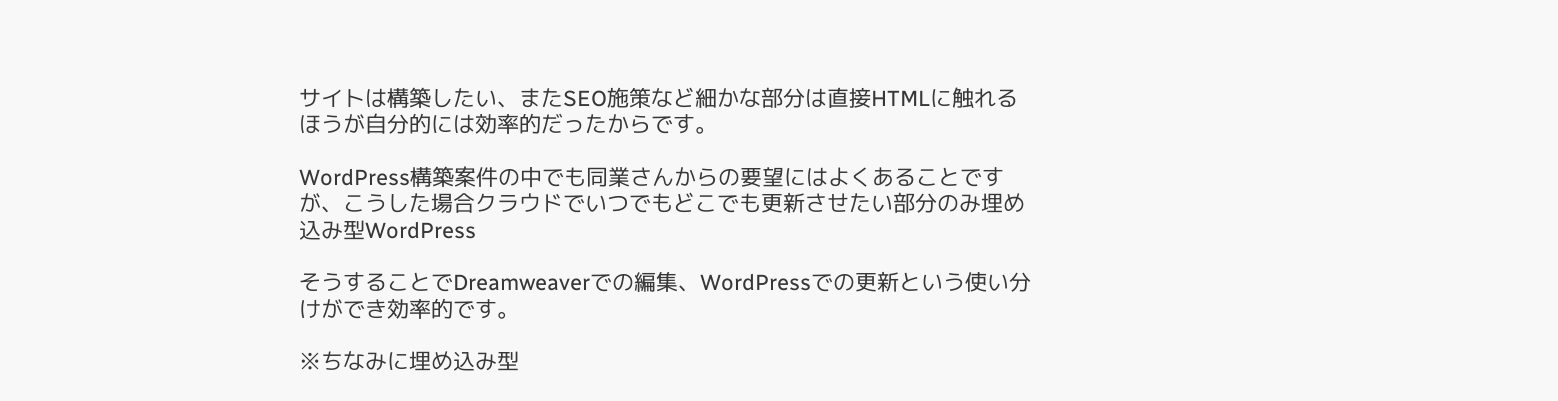サイトは構築したい、またSEO施策など細かな部分は直接HTMLに触れるほうが自分的には効率的だったからです。

WordPress構築案件の中でも同業さんからの要望にはよくあることですが、こうした場合クラウドでいつでもどこでも更新させたい部分のみ埋め込み型WordPress

そうすることでDreamweaverでの編集、WordPressでの更新という使い分けができ効率的です。

※ちなみに埋め込み型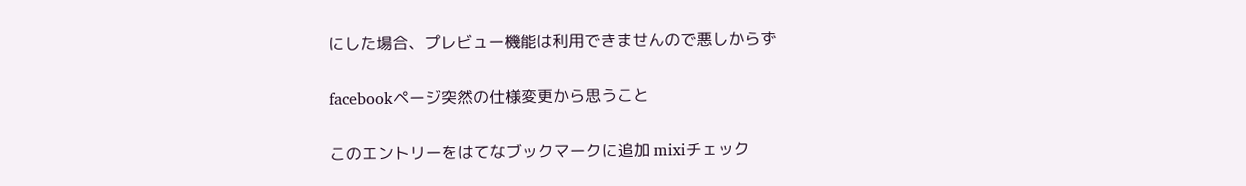にした場合、プレビュー機能は利用できませんので悪しからず

facebookページ突然の仕様変更から思うこと

このエントリーをはてなブックマークに追加 mixiチェック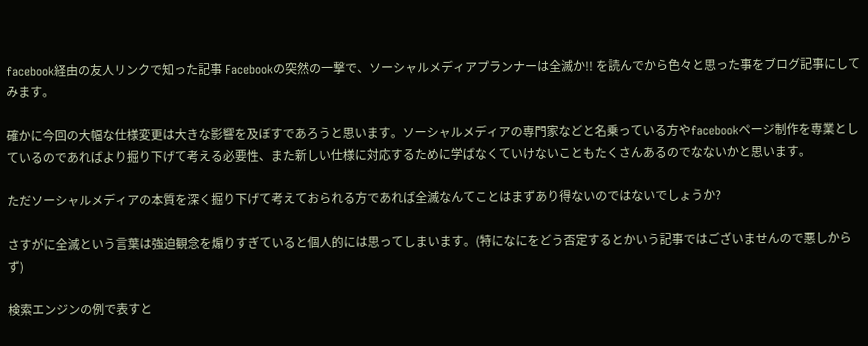facebook経由の友人リンクで知った記事 Facebookの突然の一撃で、ソーシャルメディアプランナーは全滅か!! を読んでから色々と思った事をブログ記事にしてみます。

確かに今回の大幅な仕様変更は大きな影響を及ぼすであろうと思います。ソーシャルメディアの専門家などと名乗っている方やfacebookページ制作を専業としているのであればより掘り下げて考える必要性、また新しい仕様に対応するために学ばなくていけないこともたくさんあるのでなないかと思います。

ただソーシャルメディアの本質を深く掘り下げて考えておられる方であれば全滅なんてことはまずあり得ないのではないでしょうか?

さすがに全滅という言葉は強迫観念を煽りすぎていると個人的には思ってしまいます。(特になにをどう否定するとかいう記事ではございませんので悪しからず)

検索エンジンの例で表すと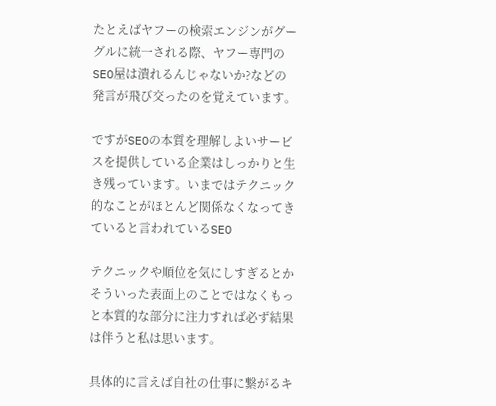たとえばヤフーの検索エンジンがグーグルに統一される際、ヤフー専門のSEO屋は潰れるんじゃないか?などの発言が飛び交ったのを覚えています。

ですがSEOの本質を理解しよいサービスを提供している企業はしっかりと生き残っています。いまではテクニック的なことがほとんど関係なくなってきていると言われているSEO

テクニックや順位を気にしすぎるとかそういった表面上のことではなくもっと本質的な部分に注力すれば必ず結果は伴うと私は思います。

具体的に言えば自社の仕事に繋がるキ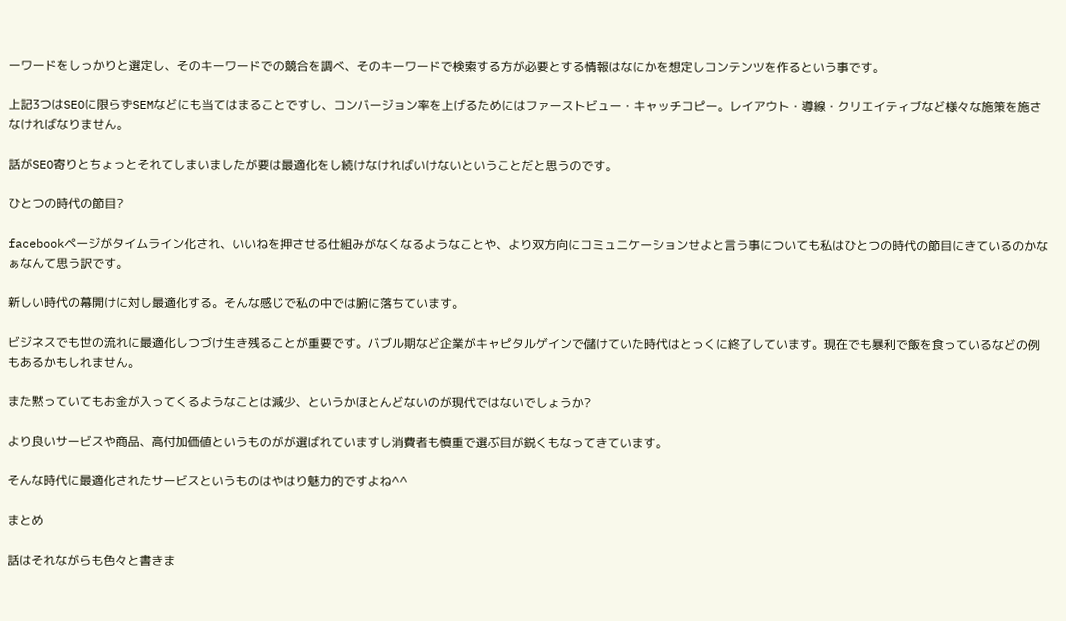ーワードをしっかりと選定し、そのキーワードでの競合を調べ、そのキーワードで検索する方が必要とする情報はなにかを想定しコンテンツを作るという事です。

上記3つはSEOに限らずSEMなどにも当てはまることですし、コンバージョン率を上げるためにはファーストビュー・キャッチコピー。レイアウト・導線・クリエイティブなど様々な施策を施さなければなりません。

話がSEO寄りとちょっとそれてしまいましたが要は最適化をし続けなければいけないということだと思うのです。

ひとつの時代の節目?

facebookページがタイムライン化され、いいねを押させる仕組みがなくなるようなことや、より双方向にコミュニケーションせよと言う事についても私はひとつの時代の節目にきているのかなぁなんて思う訳です。

新しい時代の幕開けに対し最適化する。そんな感じで私の中では腑に落ちています。

ビジネスでも世の流れに最適化しつづけ生き残ることが重要です。バブル期など企業がキャピタルゲインで儲けていた時代はとっくに終了しています。現在でも暴利で飯を食っているなどの例もあるかもしれません。

また黙っていてもお金が入ってくるようなことは減少、というかほとんどないのが現代ではないでしょうか?

より良いサービスや商品、高付加価値というものがが選ばれていますし消費者も慎重で選ぶ目が鋭くもなってきています。

そんな時代に最適化されたサービスというものはやはり魅力的ですよね^^

まとめ

話はそれながらも色々と書きま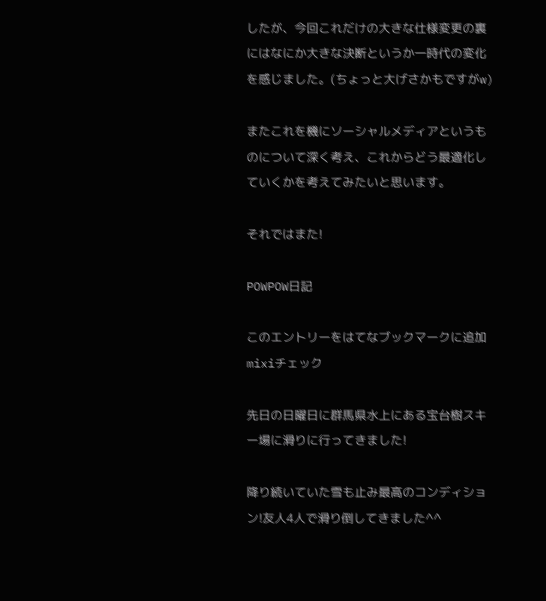したが、今回これだけの大きな仕様変更の裏にはなにか大きな決断というか一時代の変化を感じました。(ちょっと大げさかもですがw)

またこれを機にソーシャルメディアというものについて深く考え、これからどう最適化していくかを考えてみたいと思います。

それではまた!

POWPOW日記

このエントリーをはてなブックマークに追加 mixiチェック

先日の日曜日に群馬県水上にある宝台樹スキー場に滑りに行ってきました!

降り続いていた雪も止み最高のコンディション!友人4人で滑り倒してきました^^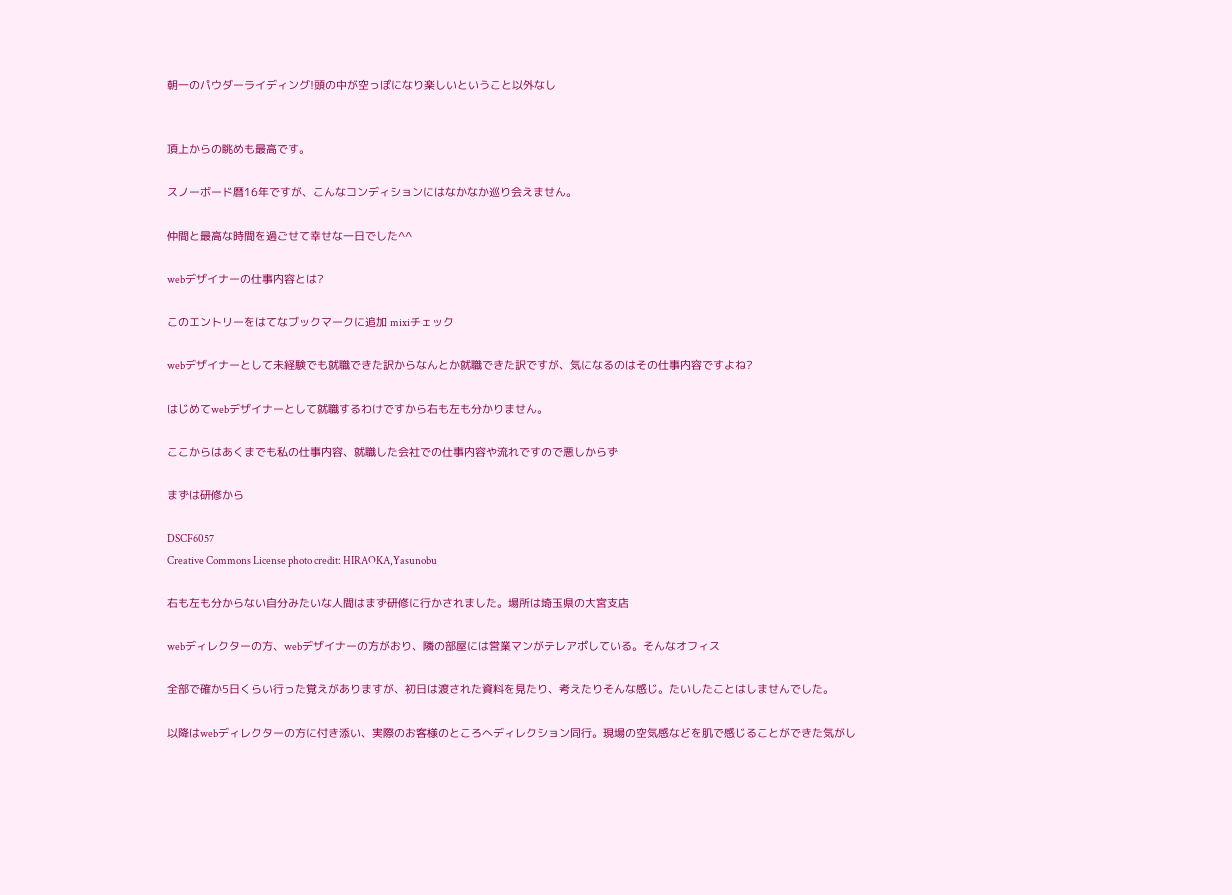朝一のパウダーライディング!頭の中が空っぽになり楽しいということ以外なし


頂上からの眺めも最高です。

スノーボード暦16年ですが、こんなコンディションにはなかなか巡り会えません。

仲間と最高な時間を過ごせて幸せな一日でした^^

webデザイナーの仕事内容とは?

このエントリーをはてなブックマークに追加 mixiチェック

webデザイナーとして未経験でも就職できた訳からなんとか就職できた訳ですが、気になるのはその仕事内容ですよね?

はじめてwebデザイナーとして就職するわけですから右も左も分かりません。

ここからはあくまでも私の仕事内容、就職した会社での仕事内容や流れですので悪しからず

まずは研修から

DSCF6057
Creative Commons License photo credit: HIRAOKA,Yasunobu

右も左も分からない自分みたいな人間はまず研修に行かされました。場所は埼玉県の大宮支店

webディレクターの方、webデザイナーの方がおり、隣の部屋には営業マンがテレアポしている。そんなオフィス

全部で確か5日くらい行った覚えがありますが、初日は渡された資料を見たり、考えたりそんな感じ。たいしたことはしませんでした。

以降はwebディレクターの方に付き添い、実際のお客様のところへディレクション同行。現場の空気感などを肌で感じることができた気がし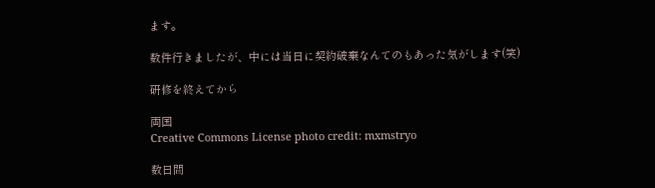ます。

数件行きましたが、中には当日に契約破棄なんてのもあった気がします(笑)

研修を終えてから

両国
Creative Commons License photo credit: mxmstryo

数日間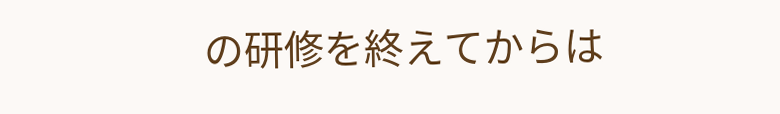の研修を終えてからは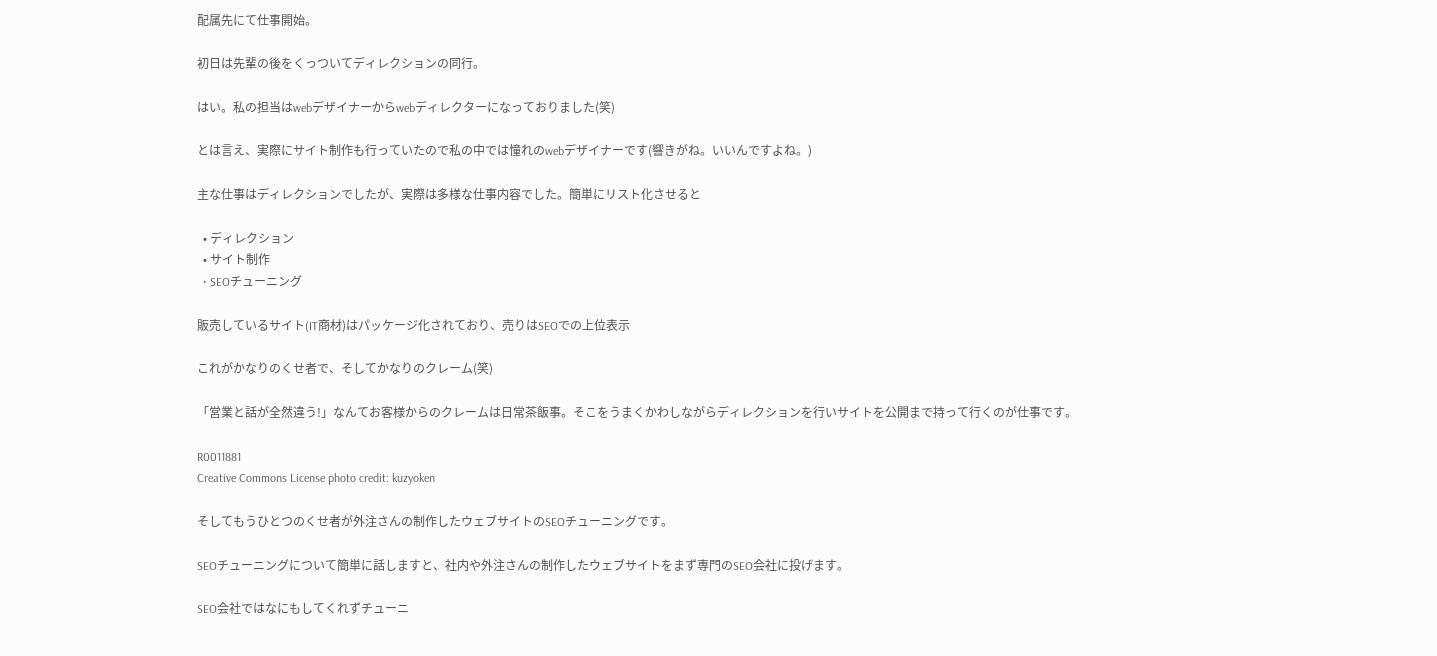配属先にて仕事開始。

初日は先輩の後をくっついてディレクションの同行。

はい。私の担当はwebデザイナーからwebディレクターになっておりました(笑)

とは言え、実際にサイト制作も行っていたので私の中では憧れのwebデザイナーです(響きがね。いいんですよね。)

主な仕事はディレクションでしたが、実際は多様な仕事内容でした。簡単にリスト化させると

  • ディレクション
  • サイト制作
  • SEOチューニング

販売しているサイト(IT商材)はパッケージ化されており、売りはSEOでの上位表示

これがかなりのくせ者で、そしてかなりのクレーム(笑)

「営業と話が全然違う!」なんてお客様からのクレームは日常茶飯事。そこをうまくかわしながらディレクションを行いサイトを公開まで持って行くのが仕事です。

R0011881
Creative Commons License photo credit: kuzyoken

そしてもうひとつのくせ者が外注さんの制作したウェブサイトのSEOチューニングです。

SEOチューニングについて簡単に話しますと、社内や外注さんの制作したウェブサイトをまず専門のSEO会社に投げます。

SEO会社ではなにもしてくれずチューニ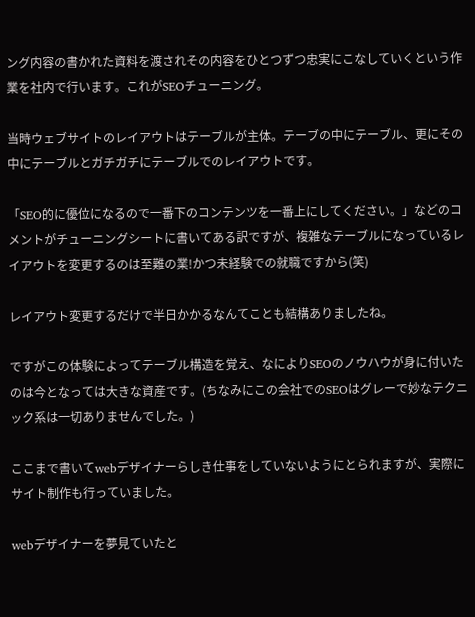ング内容の書かれた資料を渡されその内容をひとつずつ忠実にこなしていくという作業を社内で行います。これがSEOチューニング。

当時ウェブサイトのレイアウトはテーブルが主体。テーブの中にテーブル、更にその中にテーブルとガチガチにテーブルでのレイアウトです。

「SEO的に優位になるので一番下のコンテンツを一番上にしてください。」などのコメントがチューニングシートに書いてある訳ですが、複雑なテーブルになっているレイアウトを変更するのは至難の業!かつ未経験での就職ですから(笑)

レイアウト変更するだけで半日かかるなんてことも結構ありましたね。

ですがこの体験によってテーブル構造を覚え、なによりSEOのノウハウが身に付いたのは今となっては大きな資産です。(ちなみにこの会社でのSEOはグレーで妙なテクニック系は一切ありませんでした。)

ここまで書いてwebデザイナーらしき仕事をしていないようにとられますが、実際にサイト制作も行っていました。

webデザイナーを夢見ていたと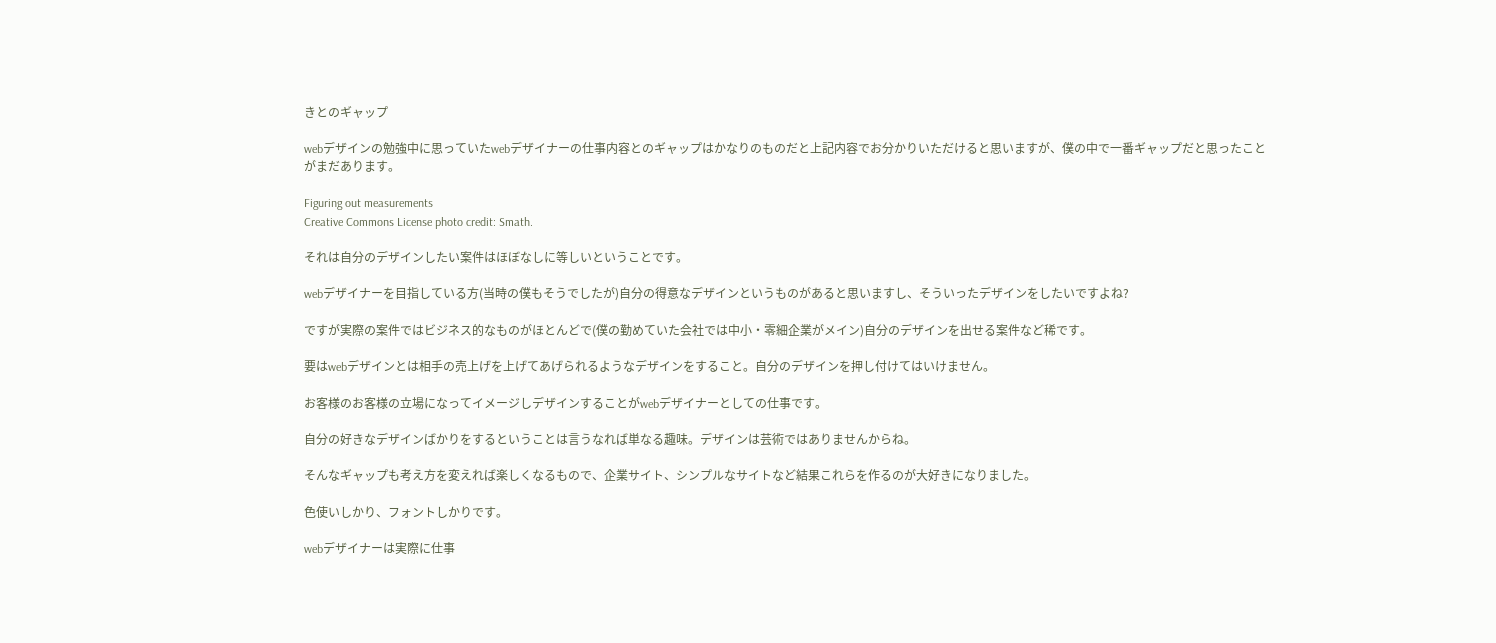きとのギャップ

webデザインの勉強中に思っていたwebデザイナーの仕事内容とのギャップはかなりのものだと上記内容でお分かりいただけると思いますが、僕の中で一番ギャップだと思ったことがまだあります。

Figuring out measurements
Creative Commons License photo credit: Smath.

それは自分のデザインしたい案件はほぼなしに等しいということです。

webデザイナーを目指している方(当時の僕もそうでしたが)自分の得意なデザインというものがあると思いますし、そういったデザインをしたいですよね?

ですが実際の案件ではビジネス的なものがほとんどで(僕の勤めていた会社では中小・零細企業がメイン)自分のデザインを出せる案件など稀です。

要はwebデザインとは相手の売上げを上げてあげられるようなデザインをすること。自分のデザインを押し付けてはいけません。

お客様のお客様の立場になってイメージしデザインすることがwebデザイナーとしての仕事です。

自分の好きなデザインばかりをするということは言うなれば単なる趣味。デザインは芸術ではありませんからね。

そんなギャップも考え方を変えれば楽しくなるもので、企業サイト、シンプルなサイトなど結果これらを作るのが大好きになりました。

色使いしかり、フォントしかりです。

webデザイナーは実際に仕事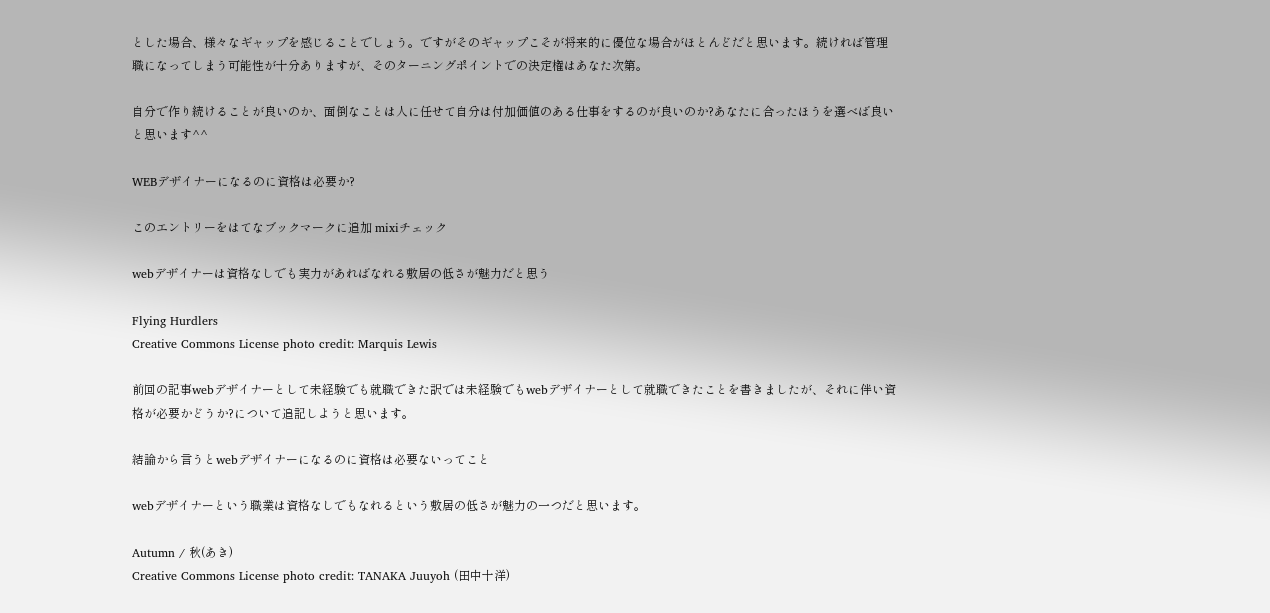とした場合、様々なギャップを感じることでしょう。ですがそのギャップこそが将来的に優位な場合がほとんどだと思います。続ければ管理職になってしまう可能性が十分ありますが、そのターニングポイントでの決定権はあなた次第。

自分で作り続けることが良いのか、面倒なことは人に任せて自分は付加価値のある仕事をするのが良いのか?あなたに合ったほうを選べば良いと思います^^

WEBデザイナーになるのに資格は必要か?

このエントリーをはてなブックマークに追加 mixiチェック

webデザイナーは資格なしでも実力があればなれる敷居の低さが魅力だと思う

Flying Hurdlers
Creative Commons License photo credit: Marquis Lewis

前回の記事webデザイナーとして未経験でも就職できた訳では未経験でもwebデザイナーとして就職できたことを書きましたが、それに伴い資格が必要かどうか?について追記しようと思います。

結論から言うとwebデザイナーになるのに資格は必要ないってこと

webデザイナーという職業は資格なしでもなれるという敷居の低さが魅力の一つだと思います。

Autumn / 秋(あき)
Creative Commons License photo credit: TANAKA Juuyoh (田中十洋)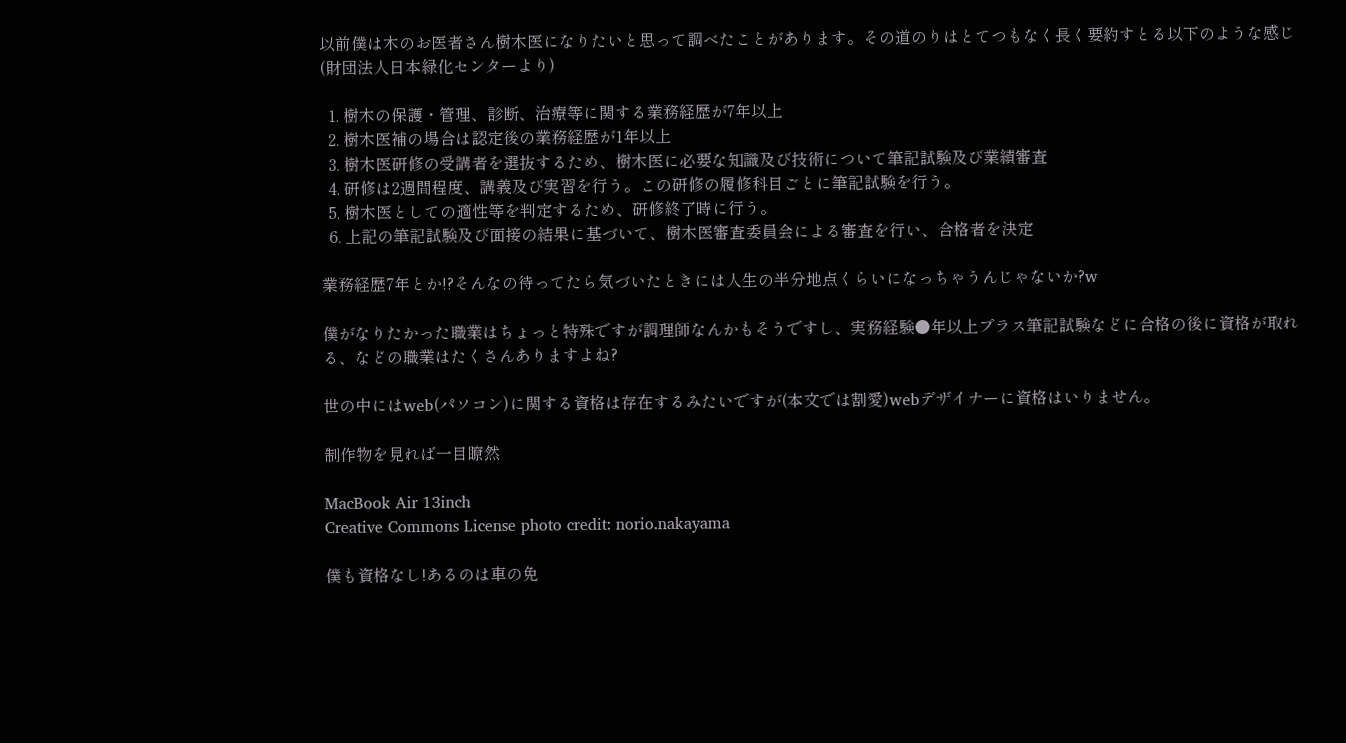以前僕は木のお医者さん樹木医になりたいと思って調べたことがあります。その道のりはとてつもなく長く要約すとる以下のような感じ(財団法人日本緑化センターより)

  1. 樹木の保護・管理、診断、治療等に関する業務経歴が7年以上
  2. 樹木医補の場合は認定後の業務経歴が1年以上
  3. 樹木医研修の受講者を選抜するため、樹木医に必要な知識及び技術について筆記試験及び業績審査
  4. 研修は2週間程度、講義及び実習を行う。この研修の履修科目ごとに筆記試験を行う。
  5. 樹木医としての適性等を判定するため、研修終了時に行う。
  6. 上記の筆記試験及び面接の結果に基づいて、樹木医審査委員会による審査を行い、合格者を決定

業務経歴7年とか!?そんなの待ってたら気づいたときには人生の半分地点くらいになっちゃうんじゃないか?w

僕がなりたかった職業はちょっと特殊ですが調理師なんかもそうですし、実務経験●年以上プラス筆記試験などに合格の後に資格が取れる、などの職業はたくさんありますよね?

世の中にはweb(パソコン)に関する資格は存在するみたいですが(本文では割愛)webデザイナーに資格はいりません。

制作物を見れば一目瞭然

MacBook Air 13inch
Creative Commons License photo credit: norio.nakayama

僕も資格なし!あるのは車の免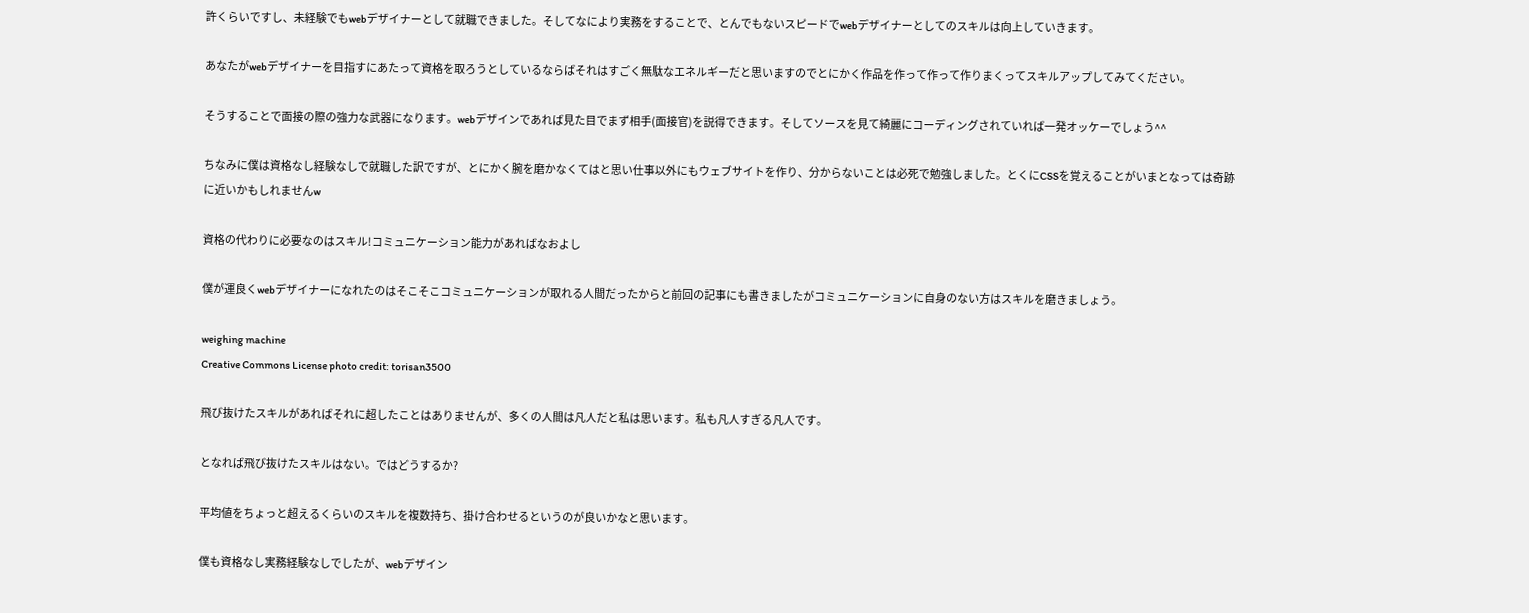許くらいですし、未経験でもwebデザイナーとして就職できました。そしてなにより実務をすることで、とんでもないスピードでwebデザイナーとしてのスキルは向上していきます。

あなたがwebデザイナーを目指すにあたって資格を取ろうとしているならばそれはすごく無駄なエネルギーだと思いますのでとにかく作品を作って作って作りまくってスキルアップしてみてください。

そうすることで面接の際の強力な武器になります。webデザインであれば見た目でまず相手(面接官)を説得できます。そしてソースを見て綺麗にコーディングされていれば一発オッケーでしょう^^

ちなみに僕は資格なし経験なしで就職した訳ですが、とにかく腕を磨かなくてはと思い仕事以外にもウェブサイトを作り、分からないことは必死で勉強しました。とくにCSSを覚えることがいまとなっては奇跡に近いかもしれませんw

資格の代わりに必要なのはスキル!コミュニケーション能力があればなおよし

僕が運良くwebデザイナーになれたのはそこそこコミュニケーションが取れる人間だったからと前回の記事にも書きましたがコミュニケーションに自身のない方はスキルを磨きましょう。

weighing machine
Creative Commons License photo credit: torisan3500

飛び抜けたスキルがあればそれに超したことはありませんが、多くの人間は凡人だと私は思います。私も凡人すぎる凡人です。

となれば飛び抜けたスキルはない。ではどうするか?

平均値をちょっと超えるくらいのスキルを複数持ち、掛け合わせるというのが良いかなと思います。

僕も資格なし実務経験なしでしたが、webデザイン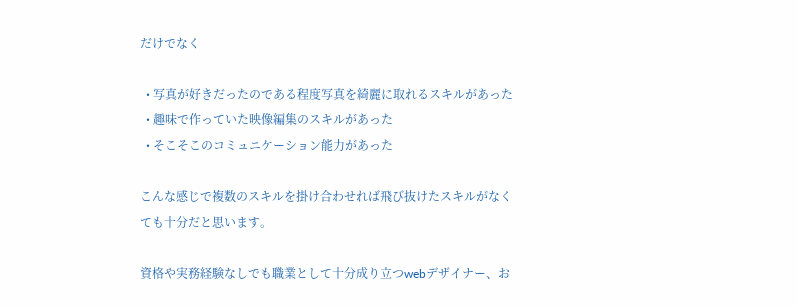だけでなく

  • 写真が好きだったのである程度写真を綺麗に取れるスキルがあった
  • 趣味で作っていた映像編集のスキルがあった
  • そこそこのコミュニケーション能力があった

こんな感じで複数のスキルを掛け合わせれば飛び抜けたスキルがなくても十分だと思います。

資格や実務経験なしでも職業として十分成り立つwebデザイナー、お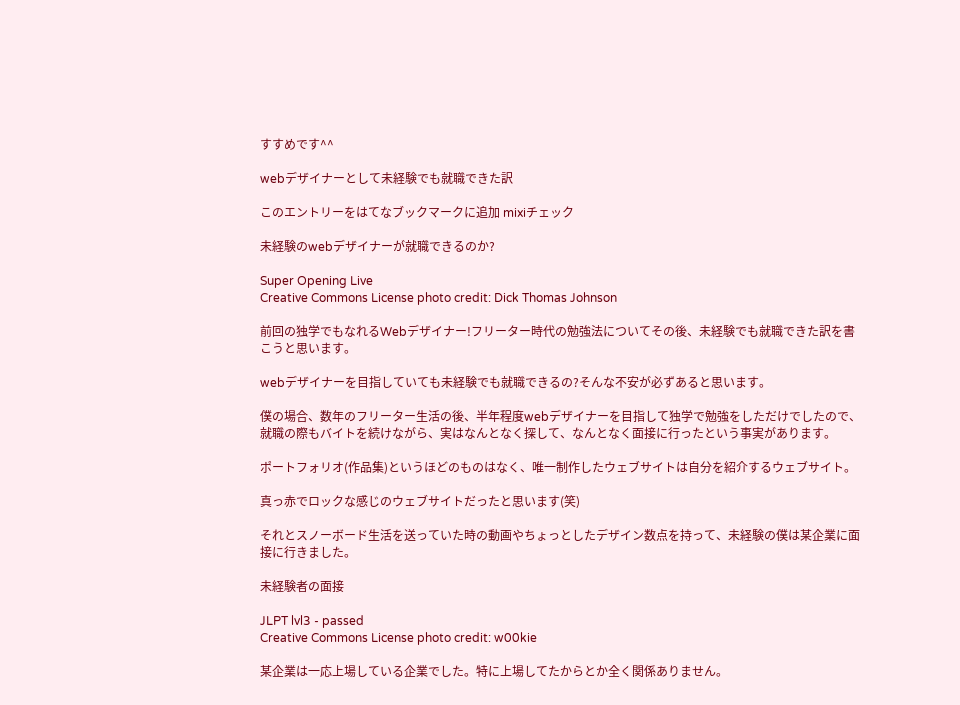すすめです^^

webデザイナーとして未経験でも就職できた訳

このエントリーをはてなブックマークに追加 mixiチェック

未経験のwebデザイナーが就職できるのか?

Super Opening Live
Creative Commons License photo credit: Dick Thomas Johnson

前回の独学でもなれるWebデザイナー!フリーター時代の勉強法についてその後、未経験でも就職できた訳を書こうと思います。

webデザイナーを目指していても未経験でも就職できるの?そんな不安が必ずあると思います。

僕の場合、数年のフリーター生活の後、半年程度webデザイナーを目指して独学で勉強をしただけでしたので、就職の際もバイトを続けながら、実はなんとなく探して、なんとなく面接に行ったという事実があります。

ポートフォリオ(作品集)というほどのものはなく、唯一制作したウェブサイトは自分を紹介するウェブサイト。

真っ赤でロックな感じのウェブサイトだったと思います(笑)

それとスノーボード生活を送っていた時の動画やちょっとしたデザイン数点を持って、未経験の僕は某企業に面接に行きました。

未経験者の面接

JLPT lvl3 - passed
Creative Commons License photo credit: w00kie

某企業は一応上場している企業でした。特に上場してたからとか全く関係ありません。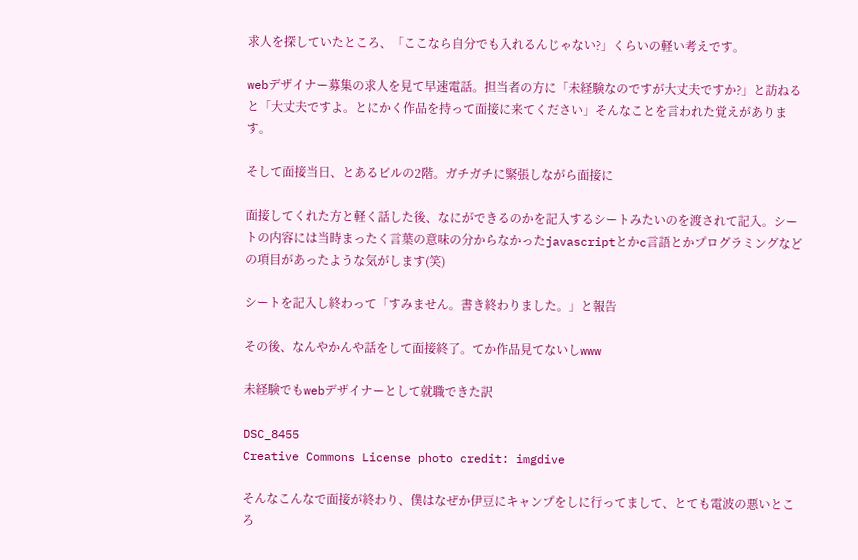求人を探していたところ、「ここなら自分でも入れるんじゃない?」くらいの軽い考えです。

webデザイナー募集の求人を見て早速電話。担当者の方に「未経験なのですが大丈夫ですか?」と訪ねると「大丈夫ですよ。とにかく作品を持って面接に来てください」そんなことを言われた覚えがあります。

そして面接当日、とあるビルの2階。ガチガチに緊張しながら面接に

面接してくれた方と軽く話した後、なにができるのかを記入するシートみたいのを渡されて記入。シートの内容には当時まったく言葉の意味の分からなかったjavascriptとかc言語とかプログラミングなどの項目があったような気がします(笑)

シートを記入し終わって「すみません。書き終わりました。」と報告

その後、なんやかんや話をして面接終了。てか作品見てないしwww

未経験でもwebデザイナーとして就職できた訳

DSC_8455
Creative Commons License photo credit: imgdive

そんなこんなで面接が終わり、僕はなぜか伊豆にキャンプをしに行ってまして、とても電波の悪いところ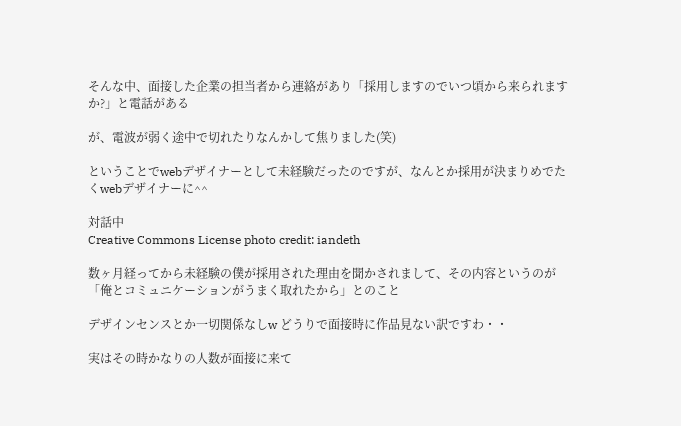そんな中、面接した企業の担当者から連絡があり「採用しますのでいつ頃から来られますか?」と電話がある

が、電波が弱く途中で切れたりなんかして焦りました(笑)

ということでwebデザイナーとして未経験だったのですが、なんとか採用が決まりめでたくwebデザイナーに^^

対話中
Creative Commons License photo credit: iandeth

数ヶ月経ってから未経験の僕が採用された理由を聞かされまして、その内容というのが「俺とコミュニケーションがうまく取れたから」とのこと

デザインセンスとか一切関係なしw どうりで面接時に作品見ない訳ですわ・・

実はその時かなりの人数が面接に来て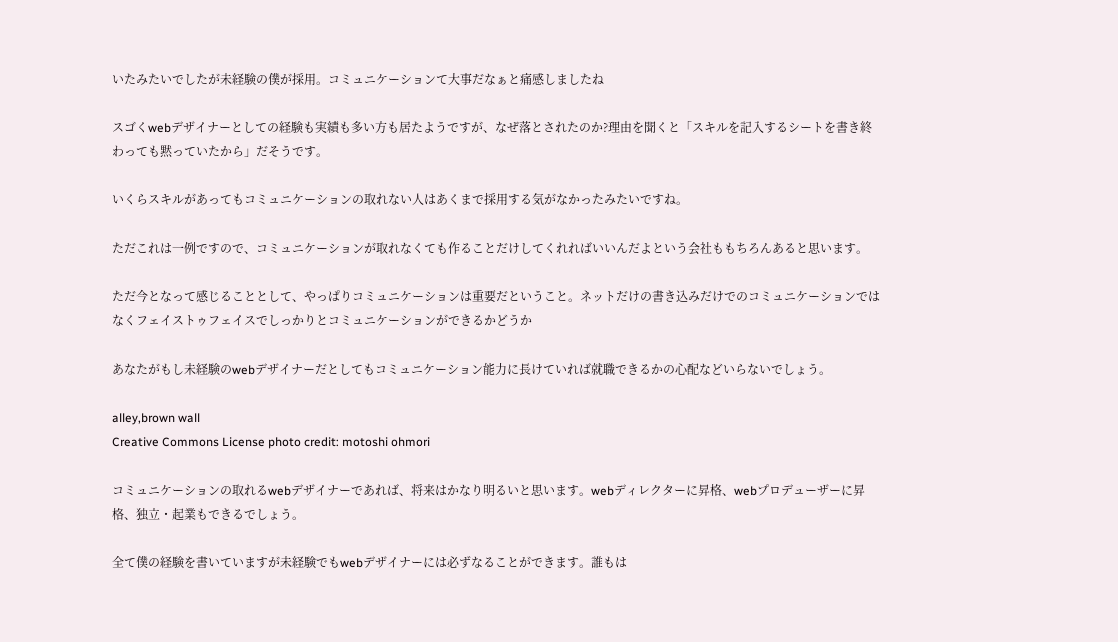いたみたいでしたが未経験の僕が採用。コミュニケーションて大事だなぁと痛感しましたね

スゴくwebデザイナーとしての経験も実績も多い方も居たようですが、なぜ落とされたのか?理由を聞くと「スキルを記入するシートを書き終わっても黙っていたから」だそうです。

いくらスキルがあってもコミュニケーションの取れない人はあくまで採用する気がなかったみたいですね。

ただこれは一例ですので、コミュニケーションが取れなくても作ることだけしてくれればいいんだよという会社ももちろんあると思います。

ただ今となって感じることとして、やっぱりコミュニケーションは重要だということ。ネットだけの書き込みだけでのコミュニケーションではなくフェイストゥフェイスでしっかりとコミュニケーションができるかどうか

あなたがもし未経験のwebデザイナーだとしてもコミュニケーション能力に長けていれば就職できるかの心配などいらないでしょう。

alley,brown wall
Creative Commons License photo credit: motoshi ohmori

コミュニケーションの取れるwebデザイナーであれば、将来はかなり明るいと思います。webディレクターに昇格、webプロデューザーに昇格、独立・起業もできるでしょう。

全て僕の経験を書いていますが未経験でもwebデザイナーには必ずなることができます。誰もは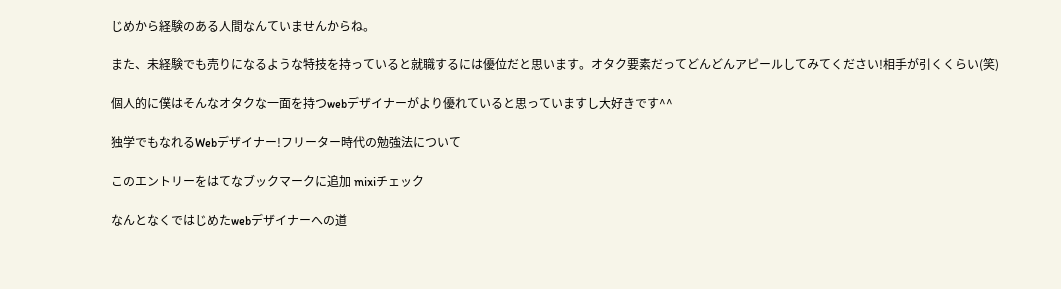じめから経験のある人間なんていませんからね。

また、未経験でも売りになるような特技を持っていると就職するには優位だと思います。オタク要素だってどんどんアピールしてみてください!相手が引くくらい(笑)

個人的に僕はそんなオタクな一面を持つwebデザイナーがより優れていると思っていますし大好きです^^

独学でもなれるWebデザイナー!フリーター時代の勉強法について

このエントリーをはてなブックマークに追加 mixiチェック

なんとなくではじめたwebデザイナーへの道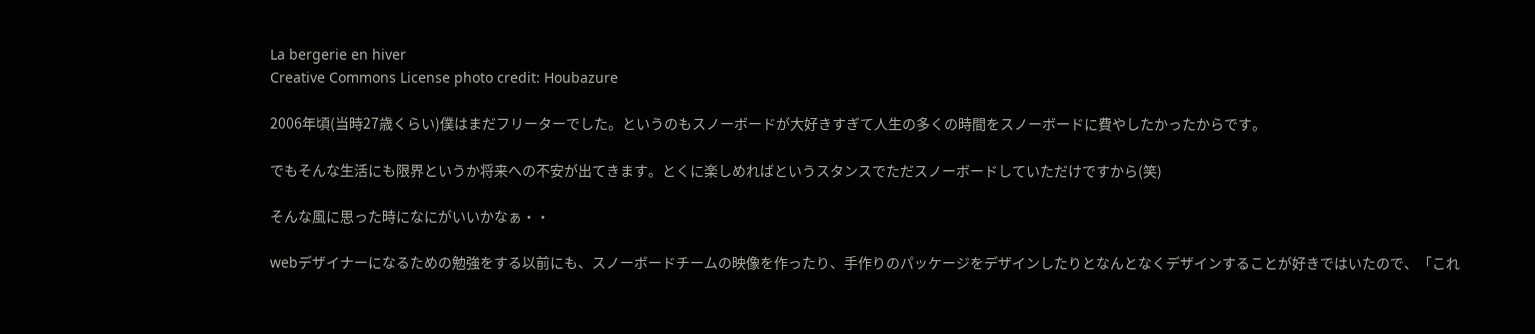La bergerie en hiver
Creative Commons License photo credit: Houbazure

2006年頃(当時27歳くらい)僕はまだフリーターでした。というのもスノーボードが大好きすぎて人生の多くの時間をスノーボードに費やしたかったからです。

でもそんな生活にも限界というか将来への不安が出てきます。とくに楽しめればというスタンスでただスノーボードしていただけですから(笑)

そんな風に思った時になにがいいかなぁ・・

webデザイナーになるための勉強をする以前にも、スノーボードチームの映像を作ったり、手作りのパッケージをデザインしたりとなんとなくデザインすることが好きではいたので、「これ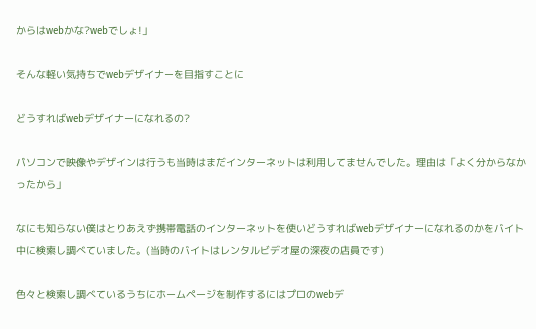からはwebかな?webでしょ!」

そんな軽い気持ちでwebデザイナーを目指すことに

どうすればwebデザイナーになれるの?

パソコンで映像やデザインは行うも当時はまだインターネットは利用してませんでした。理由は「よく分からなかったから」

なにも知らない僕はとりあえず携帯電話のインターネットを使いどうすればwebデザイナーになれるのかをバイト中に検索し調べていました。(当時のバイトはレンタルビデオ屋の深夜の店員です)

色々と検索し調べているうちにホームページを制作するにはプロのwebデ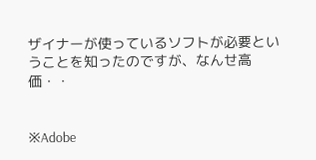ザイナーが使っているソフトが必要ということを知ったのですが、なんせ高価・・


※Adobe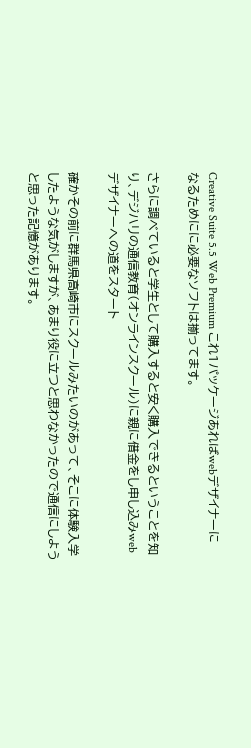Creative Suite 5.5 Web Premium これ1パッケージあればwebデザイナーになるためにに必要なソフトは揃ってます。

さらに調べていると学生として購入すると安く購入できるということを知り、デジハリの通信教育(オンラインスクール)に親に借金をし申し込みwebデザイナーへの道をスタート

確かその前に群馬県高崎市にスクールみたいのがあって、そこに体験入学したような気がしますが、あまり役に立つと思わなかったので通信にしようと思った記憶があります。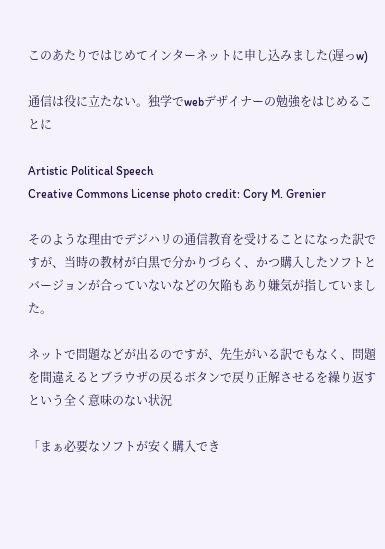このあたりではじめてインターネットに申し込みました(遅っw)

通信は役に立たない。独学でwebデザイナーの勉強をはじめることに

Artistic Political Speech
Creative Commons License photo credit: Cory M. Grenier

そのような理由でデジハリの通信教育を受けることになった訳ですが、当時の教材が白黒で分かりづらく、かつ購入したソフトとバージョンが合っていないなどの欠陥もあり嫌気が指していました。

ネットで問題などが出るのですが、先生がいる訳でもなく、問題を間違えるとブラウザの戻るボタンで戻り正解させるを繰り返すという全く意味のない状況

「まぁ必要なソフトが安く購入でき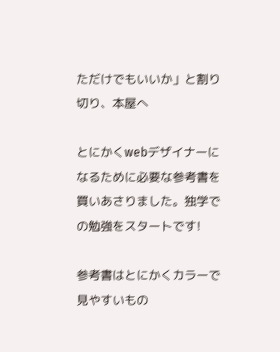ただけでもいいか」と割り切り、本屋へ

とにかくwebデザイナーになるために必要な参考書を買いあさりました。独学での勉強をスタートです!

参考書はとにかくカラーで見やすいもの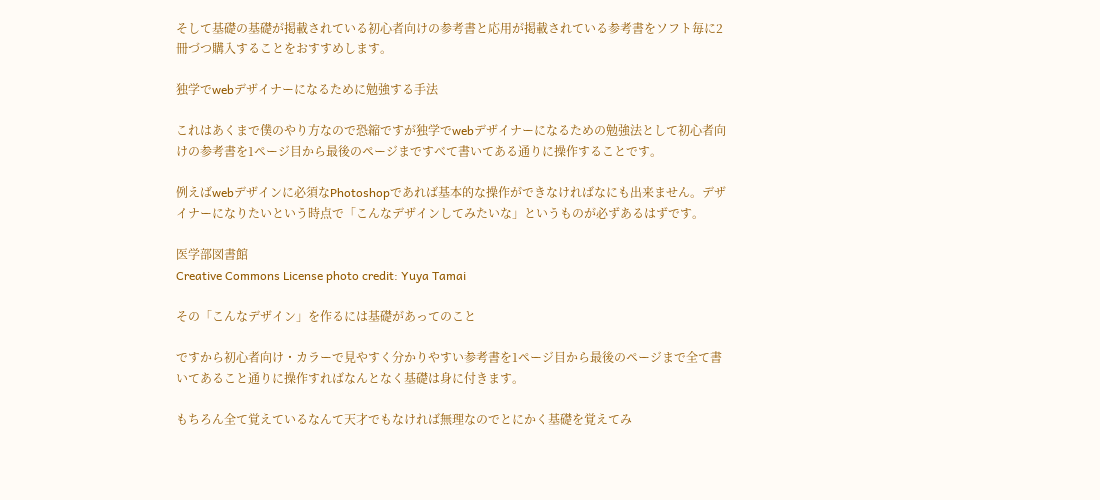そして基礎の基礎が掲載されている初心者向けの参考書と応用が掲載されている参考書をソフト毎に2冊づつ購入することをおすすめします。

独学でwebデザイナーになるために勉強する手法

これはあくまで僕のやり方なので恐縮ですが独学でwebデザイナーになるための勉強法として初心者向けの参考書を1ページ目から最後のページまですべて書いてある通りに操作することです。

例えばwebデザインに必須なPhotoshopであれば基本的な操作ができなければなにも出来ません。デザイナーになりたいという時点で「こんなデザインしてみたいな」というものが必ずあるはずです。

医学部図書館
Creative Commons License photo credit: Yuya Tamai

その「こんなデザイン」を作るには基礎があってのこと

ですから初心者向け・カラーで見やすく分かりやすい参考書を1ページ目から最後のページまで全て書いてあること通りに操作すればなんとなく基礎は身に付きます。

もちろん全て覚えているなんて天才でもなければ無理なのでとにかく基礎を覚えてみ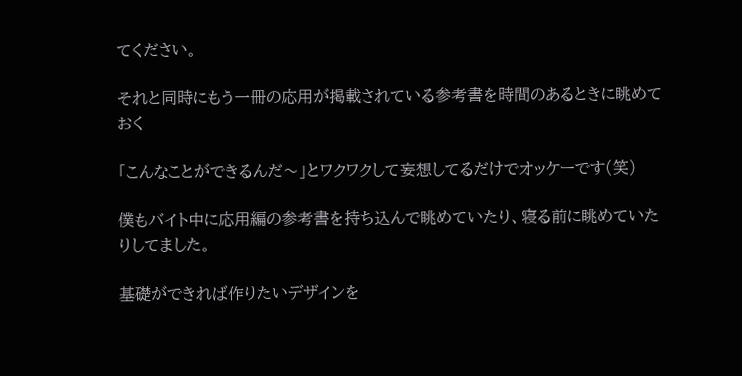てください。

それと同時にもう一冊の応用が掲載されている参考書を時間のあるときに眺めておく

「こんなことができるんだ〜」とワクワクして妄想してるだけでオッケーです(笑)

僕もバイト中に応用編の参考書を持ち込んで眺めていたり、寝る前に眺めていたりしてました。

基礎ができれば作りたいデザインを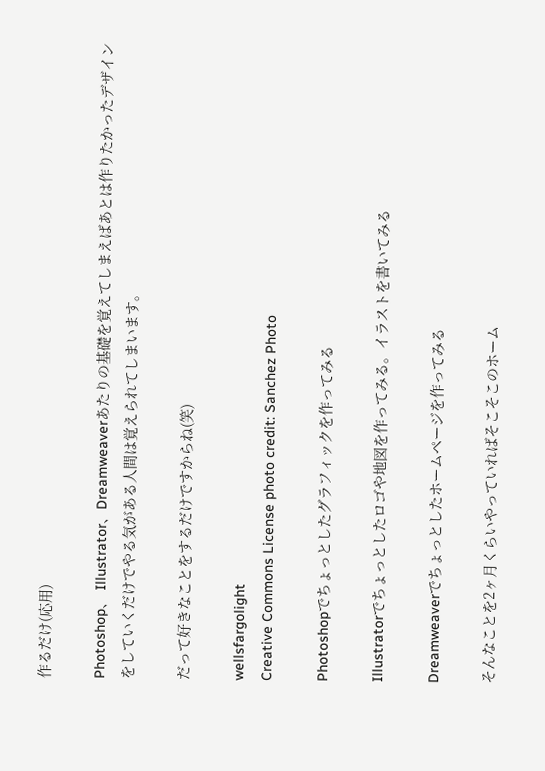作るだけ(応用)

Photoshop、 Illustrator、Dreamweaverあたりの基礎を覚えてしまえばあとは作りたかったデザインをしていくだけでやる気がある人間は覚えられてしまいます。

だって好きなことをするだけですからね(笑)

wellsfargolight
Creative Commons License photo credit: Sanchez Photo

Photoshopでちょっとしたグラフィックを作ってみる

Illustratorでちょっとしたロゴや地図を作ってみる。イラストを書いてみる

Dreamweaverでちょっとしたホームページを作ってみる

そんなことを2ヶ月くらいやっていればそこそこのホーム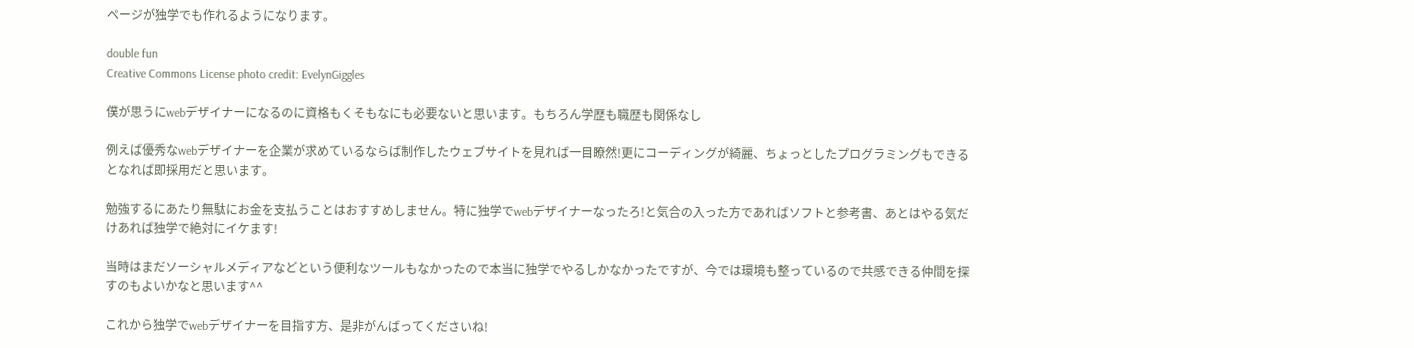ページが独学でも作れるようになります。

double fun
Creative Commons License photo credit: EvelynGiggles

僕が思うにwebデザイナーになるのに資格もくそもなにも必要ないと思います。もちろん学歴も職歴も関係なし

例えば優秀なwebデザイナーを企業が求めているならば制作したウェブサイトを見れば一目瞭然!更にコーディングが綺麗、ちょっとしたプログラミングもできるとなれば即採用だと思います。

勉強するにあたり無駄にお金を支払うことはおすすめしません。特に独学でwebデザイナーなったろ!と気合の入った方であればソフトと参考書、あとはやる気だけあれば独学で絶対にイケます!

当時はまだソーシャルメディアなどという便利なツールもなかったので本当に独学でやるしかなかったですが、今では環境も整っているので共感できる仲間を探すのもよいかなと思います^^

これから独学でwebデザイナーを目指す方、是非がんばってくださいね!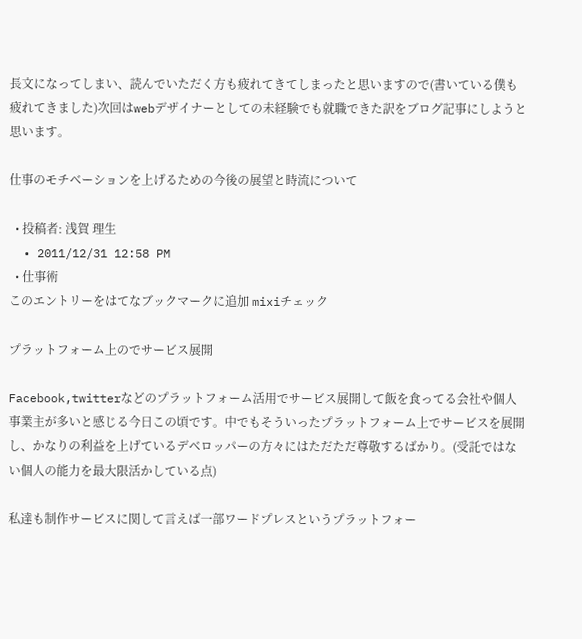長文になってしまい、読んでいただく方も疲れてきてしまったと思いますので(書いている僕も疲れてきました)次回はwebデザイナーとしての未経験でも就職できた訳をブログ記事にしようと思います。

仕事のモチベーションを上げるための今後の展望と時流について

  • 投稿者: 浅賀 理生
  • 2011/12/31 12:58 PM
  • 仕事術
このエントリーをはてなブックマークに追加 mixiチェック

プラットフォーム上のでサービス展開

Facebook,twitterなどのプラットフォーム活用でサービス展開して飯を食ってる会社や個人事業主が多いと感じる今日この頃です。中でもそういったプラットフォーム上でサービスを展開し、かなりの利益を上げているデベロッパーの方々にはただただ尊敬するばかり。(受託ではない個人の能力を最大限活かしている点)

私達も制作サービスに関して言えば一部ワードプレスというプラットフォー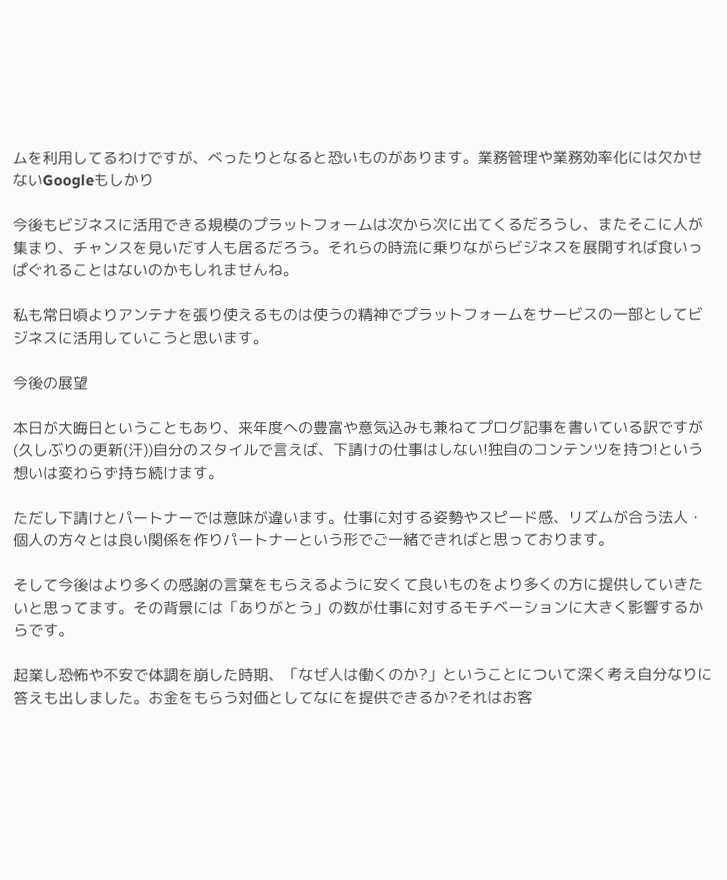ムを利用してるわけですが、べったりとなると恐いものがあります。業務管理や業務効率化には欠かせないGoogleもしかり

今後もビジネスに活用できる規模のプラットフォームは次から次に出てくるだろうし、またそこに人が集まり、チャンスを見いだす人も居るだろう。それらの時流に乗りながらビジネスを展開すれば食いっぱぐれることはないのかもしれませんね。

私も常日頃よりアンテナを張り使えるものは使うの精神でプラットフォームをサービスの一部としてビジネスに活用していこうと思います。

今後の展望

本日が大晦日ということもあり、来年度への豊富や意気込みも兼ねてプログ記事を書いている訳ですが(久しぶりの更新(汗))自分のスタイルで言えば、下請けの仕事はしない!独自のコンテンツを持つ!という想いは変わらず持ち続けます。

ただし下請けとパートナーでは意味が違います。仕事に対する姿勢やスピード感、リズムが合う法人・個人の方々とは良い関係を作りパートナーという形でご一緒できればと思っております。

そして今後はより多くの感謝の言葉をもらえるように安くて良いものをより多くの方に提供していきたいと思ってます。その背景には「ありがとう」の数が仕事に対するモチベーションに大きく影響するからです。

起業し恐怖や不安で体調を崩した時期、「なぜ人は働くのか?」ということについて深く考え自分なりに答えも出しました。お金をもらう対価としてなにを提供できるか?それはお客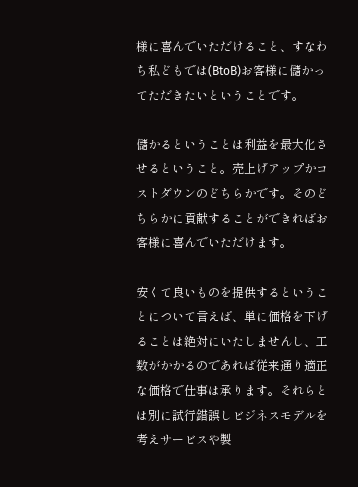様に喜んでいただけること、すなわち私どもでは(BtoB)お客様に儲かってただきたいということです。

儲かるということは利益を最大化させるということ。売上げアップかコストダウンのどちらかです。そのどちらかに貢献することができればお客様に喜んでいただけます。

安くて良いものを提供するということについて言えば、単に価格を下げることは絶対にいたしませんし、工数がかかるのであれば従来通り適正な価格で仕事は承ります。それらとは別に試行錯誤しビジネスモデルを考えサービスや製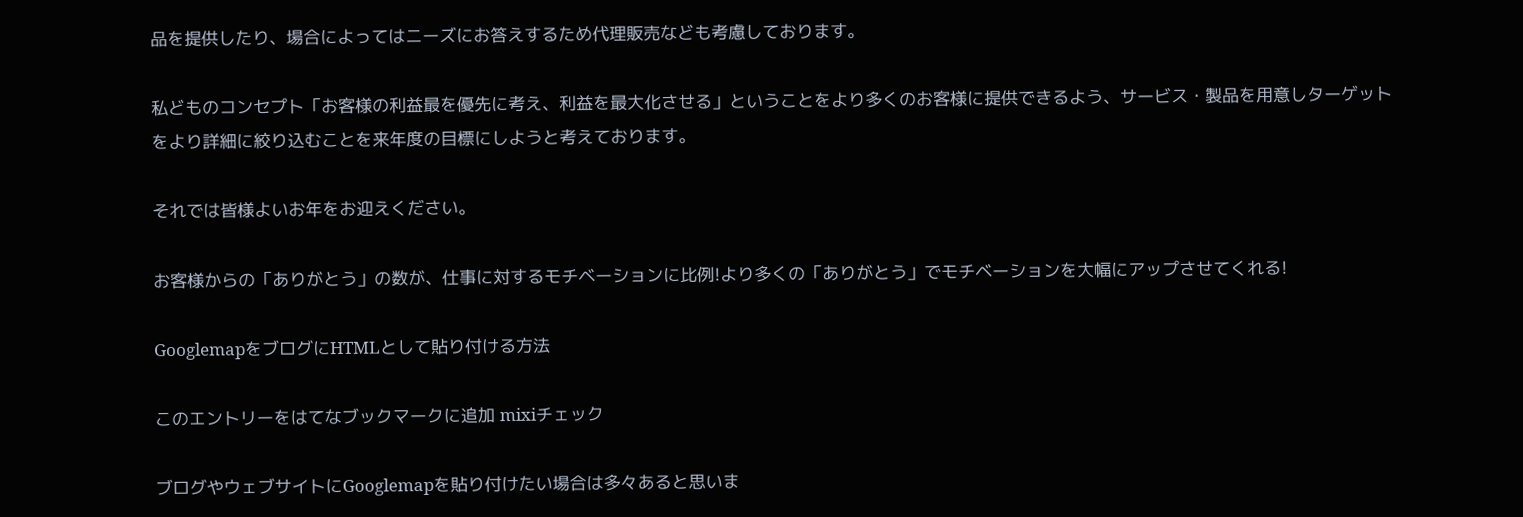品を提供したり、場合によってはニーズにお答えするため代理販売なども考慮しております。

私どものコンセプト「お客様の利益最を優先に考え、利益を最大化させる」ということをより多くのお客様に提供できるよう、サービス・製品を用意しターゲットをより詳細に絞り込むことを来年度の目標にしようと考えております。

それでは皆様よいお年をお迎えください。

お客様からの「ありがとう」の数が、仕事に対するモチベーションに比例!より多くの「ありがとう」でモチベーションを大幅にアップさせてくれる!

GooglemapをブログにHTMLとして貼り付ける方法

このエントリーをはてなブックマークに追加 mixiチェック

ブログやウェブサイトにGooglemapを貼り付けたい場合は多々あると思いま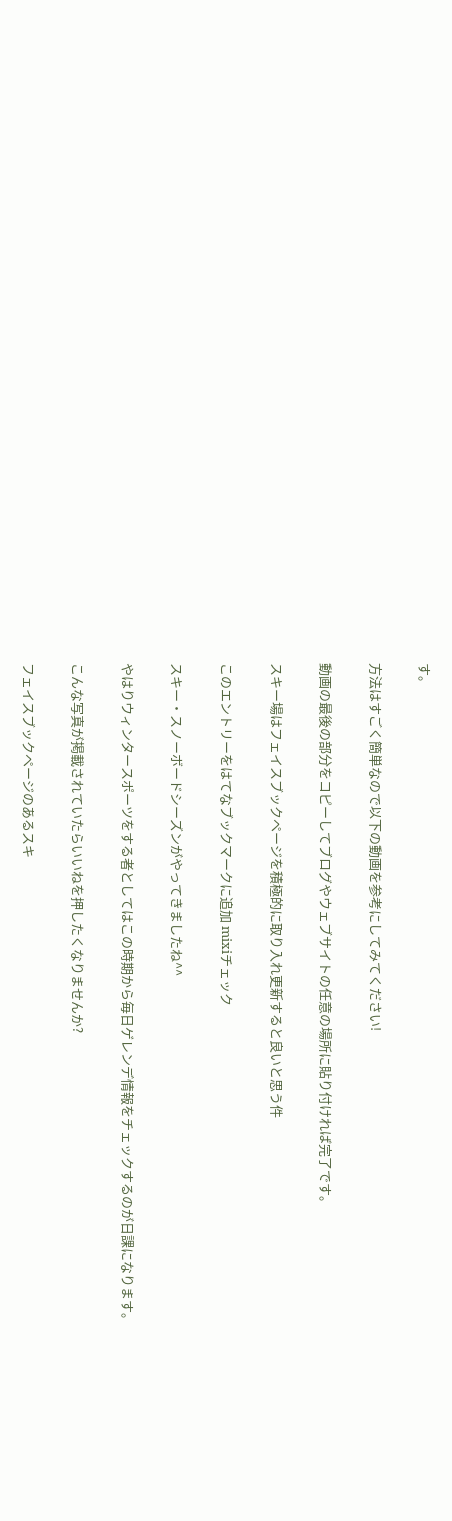す。

方法はすごく簡単なので以下の動画を参考にしてみてください!

動画の最後の部分をコピーしてブログやウェブサイトの任意の場所に貼り付ければ完了です。

スキー場はフェイスブックページを積極的に取り入れ更新すると良いと思う件

このエントリーをはてなブックマークに追加 mixiチェック

スキー・スノーボードシーズンがやってきましたね^^

やはりウィンタースポーツをする者としてはこの時期から毎日ゲレンデ情報をチェックするのが日課になります。

こんな写真が掲載されていたらいいねを押したくなりませんか?

フェイスブックページのあるスキ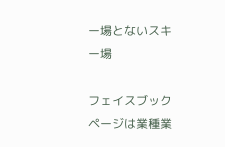ー場とないスキー場

フェイスブックページは業種業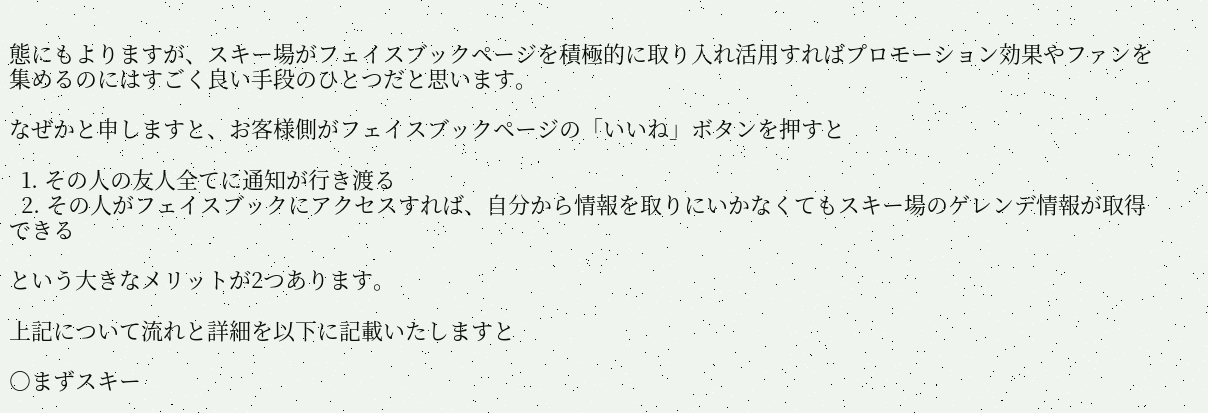態にもよりますが、スキー場がフェイスブックページを積極的に取り入れ活用すればプロモーション効果やファンを集めるのにはすごく良い手段のひとつだと思います。

なぜかと申しますと、お客様側がフェイスブックページの「いいね」ボタンを押すと

  1. その人の友人全てに通知が行き渡る
  2. その人がフェイスブックにアクセスすれば、自分から情報を取りにいかなくてもスキー場のゲレンデ情報が取得できる

という大きなメリットが2つあります。

上記について流れと詳細を以下に記載いたしますと

○まずスキー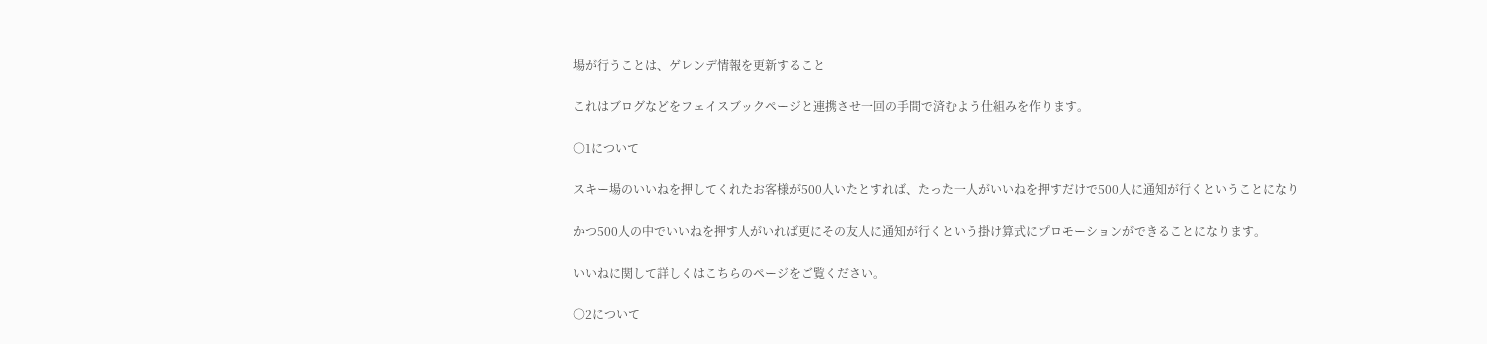場が行うことは、ゲレンデ情報を更新すること

これはブログなどをフェイスブックページと連携させ一回の手間で済むよう仕組みを作ります。

○1について

スキー場のいいねを押してくれたお客様が500人いたとすれば、たった一人がいいねを押すだけで500人に通知が行くということになり

かつ500人の中でいいねを押す人がいれば更にその友人に通知が行くという掛け算式にプロモーションができることになります。

いいねに関して詳しくはこちらのページをご覧ください。

○2について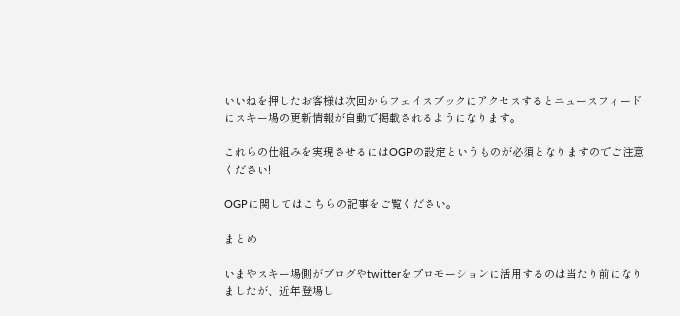いいねを押したお客様は次回からフェイスブックにアクセスするとニュースフィードにスキー場の更新情報が自動で掲載されるようになります。

これらの仕組みを実現させるにはOGPの設定というものが必須となりますのでご注意ください!

OGPに関してはこちらの記事をご覧ください。

まとめ

いまやスキー場側がブログやtwitterをプロモーションに活用するのは当たり前になりましたが、近年登場し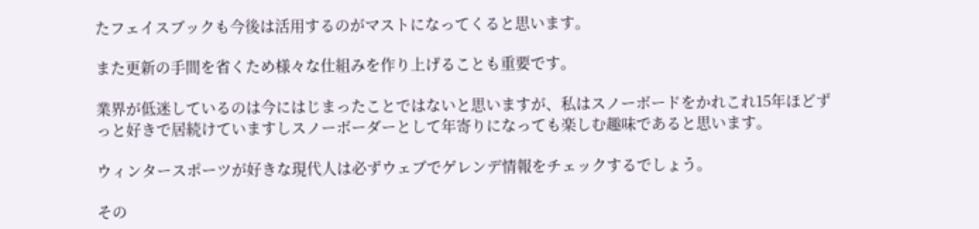たフェイスブックも今後は活用するのがマストになってくると思います。

また更新の手間を省くため様々な仕組みを作り上げることも重要です。

業界が低迷しているのは今にはじまったことではないと思いますが、私はスノーボードをかれこれ15年ほどずっと好きで居続けていますしスノーボーダーとして年寄りになっても楽しむ趣味であると思います。

ウィンタースポーツが好きな現代人は必ずウェブでゲレンデ情報をチェックするでしょう。

その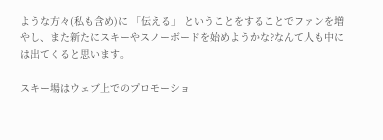ような方々(私も含め)に 「伝える」 ということをすることでファンを増やし、また新たにスキーやスノーボードを始めようかな?なんて人も中には出てくると思います。

スキー場はウェブ上でのプロモーショ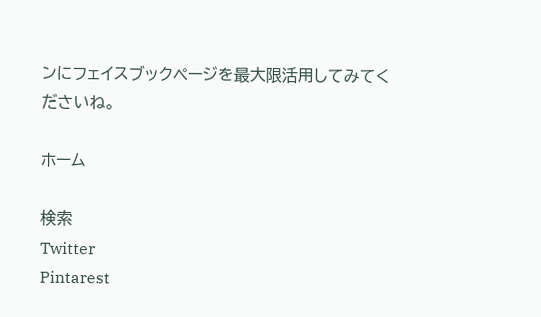ンにフェイスブックページを最大限活用してみてくださいね。

ホーム

検索
Twitter
Pintarest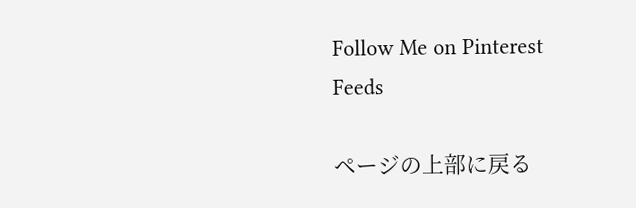Follow Me on Pinterest
Feeds

ページの上部に戻る